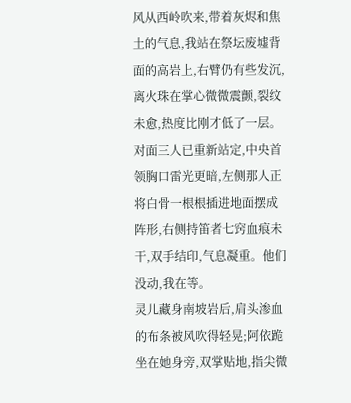风从西岭吹来,带着灰烬和焦土的气息,我站在祭坛废墟背面的高岩上,右臂仍有些发沉,离火珠在掌心微微震颤,裂纹未愈,热度比刚才低了一层。对面三人已重新站定,中央首领胸口雷光更暗,左侧那人正将白骨一根根插进地面摆成阵形,右侧持笛者七窍血痕未干,双手结印,气息凝重。他们没动,我在等。
灵儿藏身南坡岩后,肩头渗血的布条被风吹得轻晃;阿依跪坐在她身旁,双掌贴地,指尖微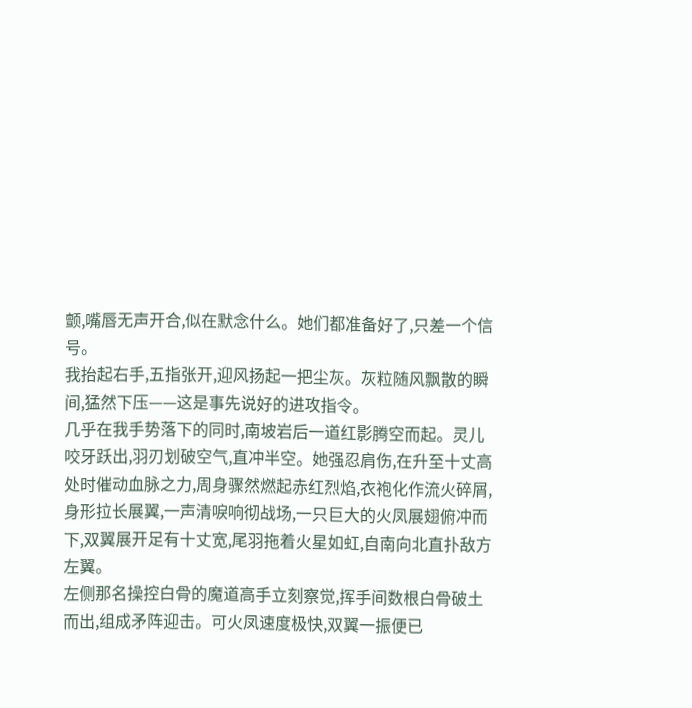颤,嘴唇无声开合,似在默念什么。她们都准备好了,只差一个信号。
我抬起右手,五指张开,迎风扬起一把尘灰。灰粒随风飘散的瞬间,猛然下压——这是事先说好的进攻指令。
几乎在我手势落下的同时,南坡岩后一道红影腾空而起。灵儿咬牙跃出,羽刃划破空气,直冲半空。她强忍肩伤,在升至十丈高处时催动血脉之力,周身骤然燃起赤红烈焰,衣袍化作流火碎屑,身形拉长展翼,一声清唳响彻战场,一只巨大的火凤展翅俯冲而下,双翼展开足有十丈宽,尾羽拖着火星如虹,自南向北直扑敌方左翼。
左侧那名操控白骨的魔道高手立刻察觉,挥手间数根白骨破土而出,组成矛阵迎击。可火凤速度极快,双翼一振便已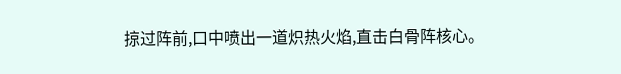掠过阵前,口中喷出一道炽热火焰,直击白骨阵核心。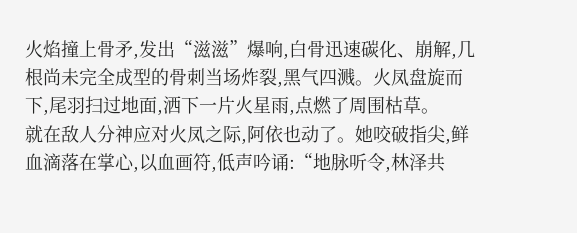火焰撞上骨矛,发出“滋滋”爆响,白骨迅速碳化、崩解,几根尚未完全成型的骨刺当场炸裂,黑气四溅。火凤盘旋而下,尾羽扫过地面,洒下一片火星雨,点燃了周围枯草。
就在敌人分神应对火凤之际,阿依也动了。她咬破指尖,鲜血滴落在掌心,以血画符,低声吟诵:“地脉听令,林泽共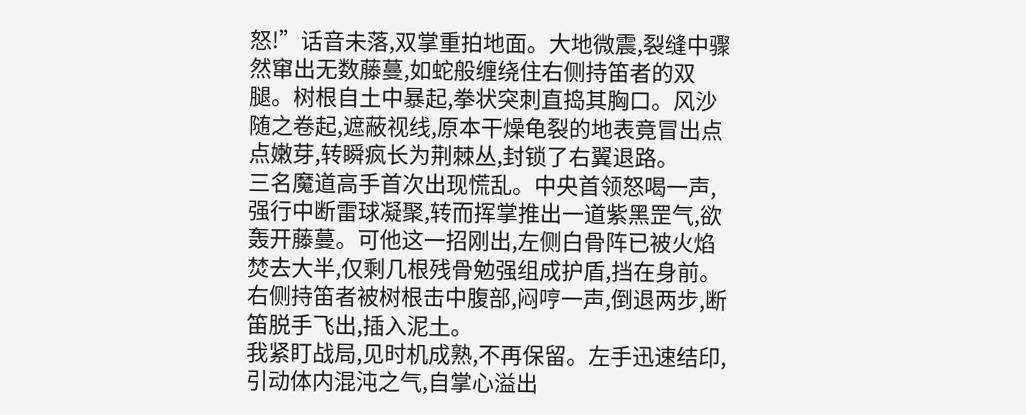怒!”话音未落,双掌重拍地面。大地微震,裂缝中骤然窜出无数藤蔓,如蛇般缠绕住右侧持笛者的双腿。树根自土中暴起,拳状突刺直捣其胸口。风沙随之卷起,遮蔽视线,原本干燥龟裂的地表竟冒出点点嫩芽,转瞬疯长为荆棘丛,封锁了右翼退路。
三名魔道高手首次出现慌乱。中央首领怒喝一声,强行中断雷球凝聚,转而挥掌推出一道紫黑罡气,欲轰开藤蔓。可他这一招刚出,左侧白骨阵已被火焰焚去大半,仅剩几根残骨勉强组成护盾,挡在身前。右侧持笛者被树根击中腹部,闷哼一声,倒退两步,断笛脱手飞出,插入泥土。
我紧盯战局,见时机成熟,不再保留。左手迅速结印,引动体内混沌之气,自掌心溢出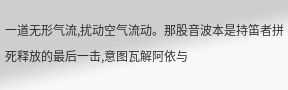一道无形气流,扰动空气流动。那股音波本是持笛者拼死释放的最后一击,意图瓦解阿依与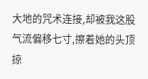大地的咒术连接,却被我这股气流偏移七寸,擦着她的头顶掠